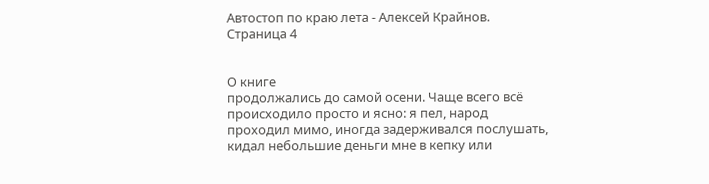Автостоп по краю лета - Алексей Крайнов. Страница 4


О книге
продолжались до самой осени. Чаще всего всё происходило просто и ясно: я пел, народ проходил мимо, иногда задерживался послушать, кидал небольшие деньги мне в кепку или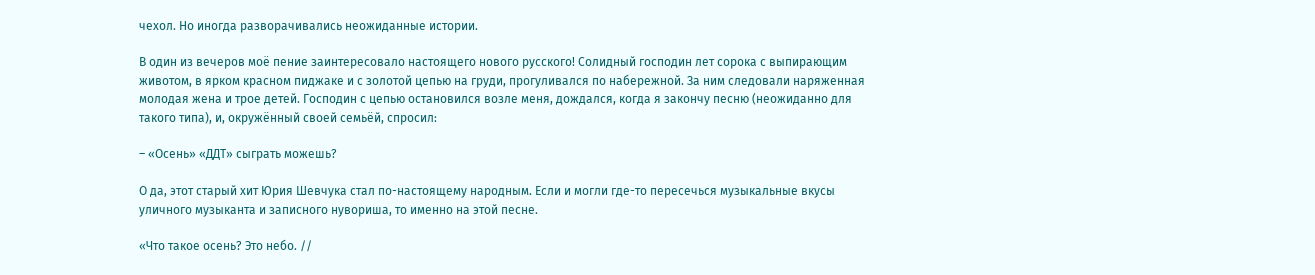чехол. Но иногда разворачивались неожиданные истории.

В один из вечеров моё пение заинтересовало настоящего нового русского! Солидный господин лет сорока с выпирающим животом, в ярком красном пиджаке и с золотой цепью на груди, прогуливался по набережной. За ним следовали наряженная молодая жена и трое детей. Господин с цепью остановился возле меня, дождался, когда я закончу песню (неожиданно для такого типа), и, окружённый своей семьёй, спросил:

– «Осень» «ДДТ» сыграть можешь?

О да, этот старый хит Юрия Шевчука стал по-настоящему народным. Если и могли где-то пересечься музыкальные вкусы уличного музыканта и записного нувориша, то именно на этой песне.

«Что такое осень? Это небо. //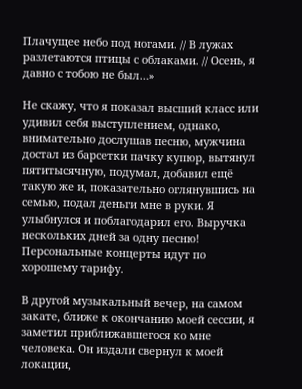Плачущее небо под ногами. // В лужах разлетаются птицы с облаками. // Осень, я давно с тобою не был…»

Не скажу, что я показал высший класс или удивил себя выступлением, однако, внимательно дослушав песню, мужчина достал из барсетки пачку купюр, вытянул пятитысячную, подумал, добавил ещё такую же и, показательно оглянувшись на семью, подал деньги мне в руки. Я улыбнулся и поблагодарил его. Выручка нескольких дней за одну песню! Персональные концерты идут по хорошему тарифу.

В другой музыкальный вечер, на самом закате, ближе к окончанию моей сессии, я заметил приближавшегося ко мне человека. Он издали свернул к моей локации,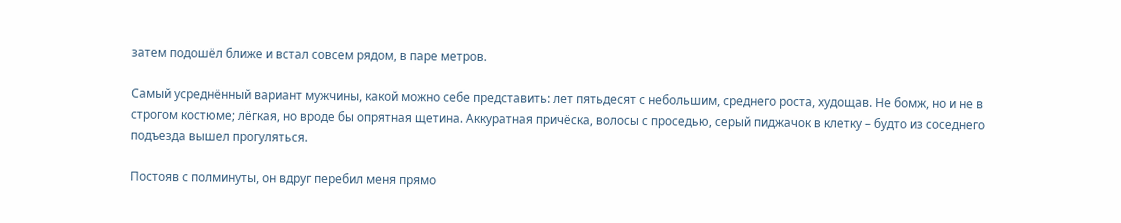затем подошёл ближе и встал совсем рядом, в паре метров.

Самый усреднённый вариант мужчины, какой можно себе представить: лет пятьдесят с небольшим, среднего роста, худощав. Не бомж, но и не в строгом костюме; лёгкая, но вроде бы опрятная щетина. Аккуратная причёска, волосы с проседью, серый пиджачок в клетку – будто из соседнего подъезда вышел прогуляться.

Постояв с полминуты, он вдруг перебил меня прямо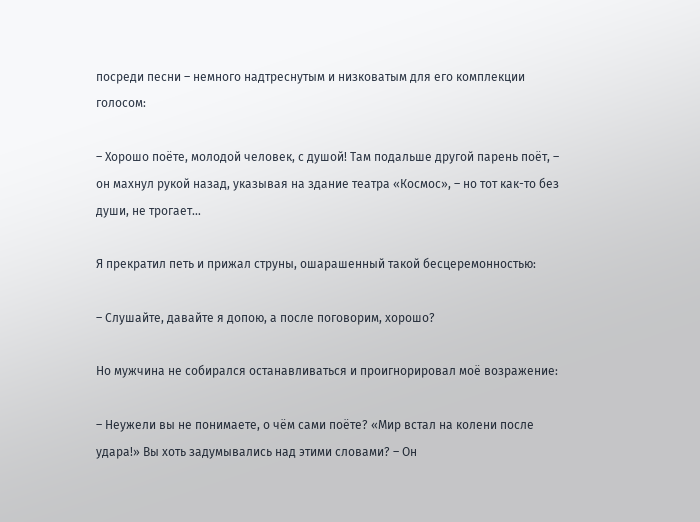посреди песни – немного надтреснутым и низковатым для его комплекции голосом:

– Хорошо поёте, молодой человек, с душой! Там подальше другой парень поёт, – он махнул рукой назад, указывая на здание театра «Космос», – но тот как-то без души, не трогает…

Я прекратил петь и прижал струны, ошарашенный такой бесцеремонностью:

– Слушайте, давайте я допою, а после поговорим, хорошо?

Но мужчина не собирался останавливаться и проигнорировал моё возражение:

– Неужели вы не понимаете, о чём сами поёте? «Мир встал на колени после удара!» Вы хоть задумывались над этими словами? – Он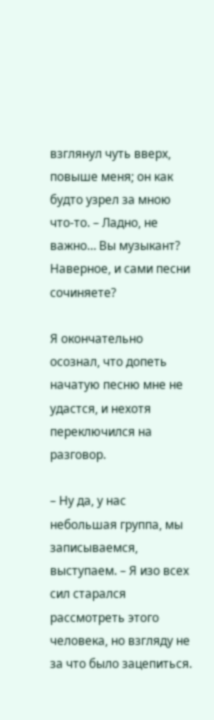взглянул чуть вверх, повыше меня; он как будто узрел за мною что-то. – Ладно, не важно… Вы музыкант? Наверное, и сами песни сочиняете?

Я окончательно осознал, что допеть начатую песню мне не удастся, и нехотя переключился на разговор.

– Ну да, у нас небольшая группа, мы записываемся, выступаем. – Я изо всех сил старался рассмотреть этого человека, но взгляду не за что было зацепиться.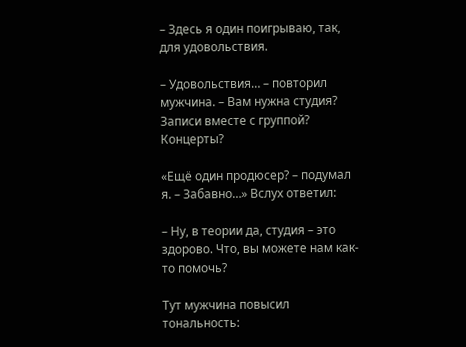– Здесь я один поигрываю, так, для удовольствия.

– Удовольствия… – повторил мужчина. – Вам нужна студия? Записи вместе с группой? Концерты?

«Ещё один продюсер? – подумал я. – Забавно…» Вслух ответил:

– Ну, в теории да, студия – это здорово. Что, вы можете нам как-то помочь?

Тут мужчина повысил тональность: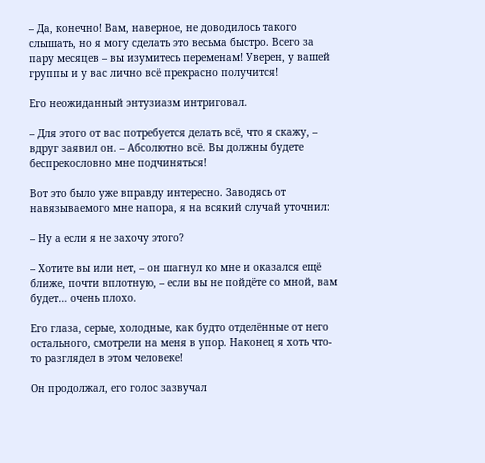– Да, конечно! Вам, наверное, не доводилось такого слышать, но я могу сделать это весьма быстро. Всего за пару месяцев – вы изумитесь переменам! Уверен, у вашей группы и у вас лично всё прекрасно получится!

Его неожиданный энтузиазм интриговал.

– Для этого от вас потребуется делать всё, что я скажу, – вдруг заявил он. – Абсолютно всё. Вы должны будете беспрекословно мне подчиняться!

Вот это было уже вправду интересно. Заводясь от навязываемого мне напора, я на всякий случай уточнил:

– Ну а если я не захочу этого?

– Хотите вы или нет, – он шагнул ко мне и оказался ещё ближе, почти вплотную, – если вы не пойдёте со мной, вам будет… очень плохо.

Его глаза, серые, холодные, как будто отделённые от него остального, смотрели на меня в упор. Наконец я хоть что-то разглядел в этом человеке!

Он продолжал, его голос зазвучал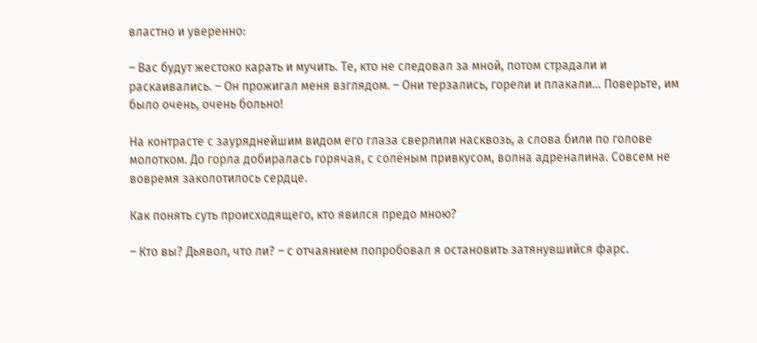властно и уверенно:

– Вас будут жестоко карать и мучить. Те, кто не следовал за мной, потом страдали и раскаивались. – Он прожигал меня взглядом. – Они терзались, горели и плакали… Поверьте, им было очень, очень больно!

На контрасте с зауряднейшим видом его глаза сверлили насквозь, а слова били по голове молотком. До горла добиралась горячая, с солёным привкусом, волна адреналина. Совсем не вовремя заколотилось сердце.

Как понять суть происходящего, кто явился предо мною?

– Кто вы? Дьявол, что ли? – с отчаянием попробовал я остановить затянувшийся фарс.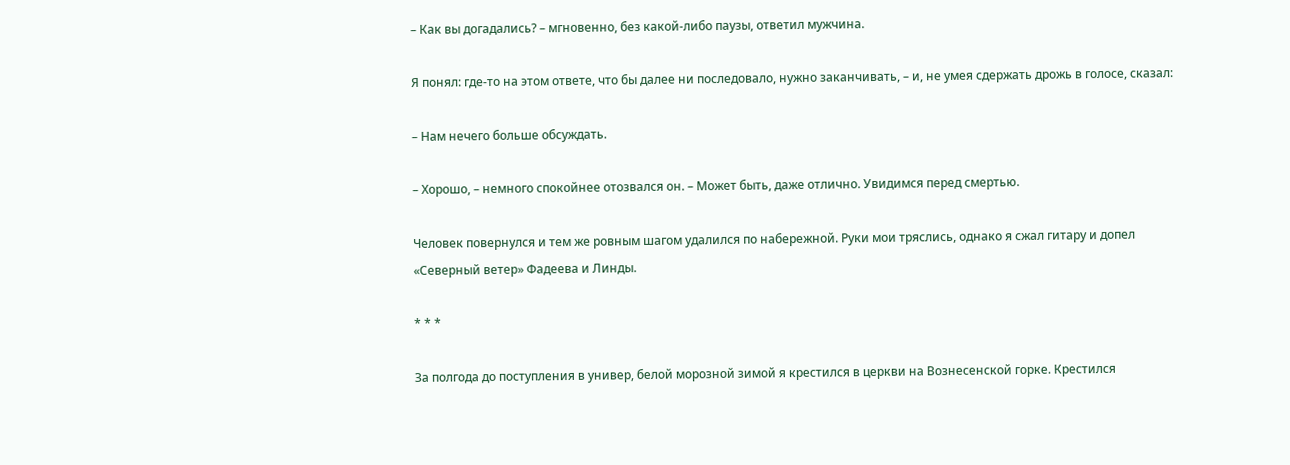– Как вы догадались? – мгновенно, без какой-либо паузы, ответил мужчина.

Я понял: где-то на этом ответе, что бы далее ни последовало, нужно заканчивать, – и, не умея сдержать дрожь в голосе, сказал:

– Нам нечего больше обсуждать.

– Хорошо, – немного спокойнее отозвался он. – Может быть, даже отлично. Увидимся перед смертью.

Человек повернулся и тем же ровным шагом удалился по набережной. Руки мои тряслись, однако я сжал гитару и допел «Северный ветер» Фадеева и Линды.

* * *

За полгода до поступления в универ, белой морозной зимой я крестился в церкви на Вознесенской горке. Крестился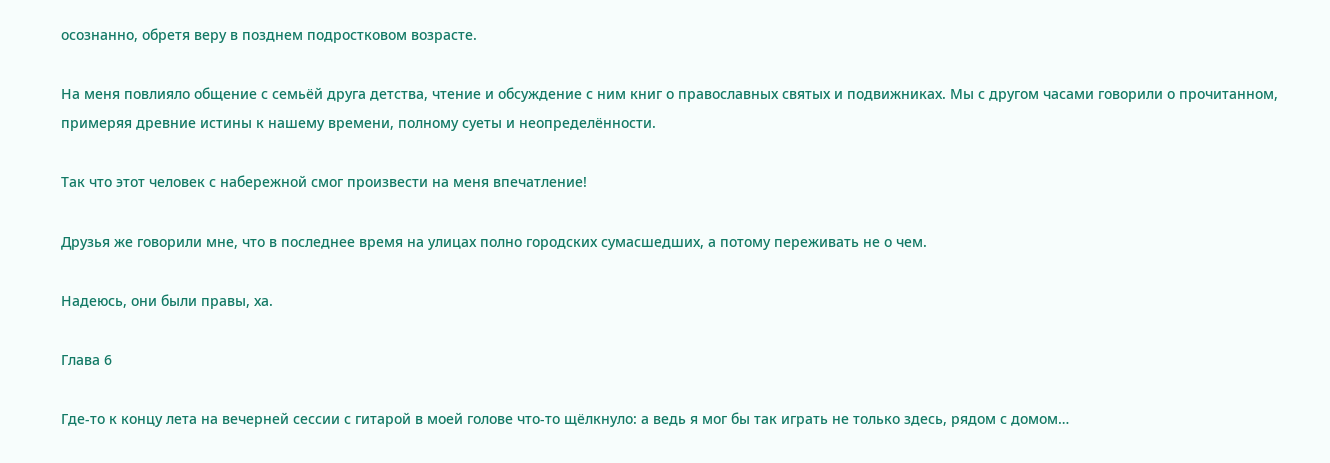осознанно, обретя веру в позднем подростковом возрасте.

На меня повлияло общение с семьёй друга детства, чтение и обсуждение с ним книг о православных святых и подвижниках. Мы с другом часами говорили о прочитанном, примеряя древние истины к нашему времени, полному суеты и неопределённости.

Так что этот человек с набережной смог произвести на меня впечатление!

Друзья же говорили мне, что в последнее время на улицах полно городских сумасшедших, а потому переживать не о чем.

Надеюсь, они были правы, ха.

Глава 6

Где-то к концу лета на вечерней сессии с гитарой в моей голове что-то щёлкнуло: а ведь я мог бы так играть не только здесь, рядом с домом…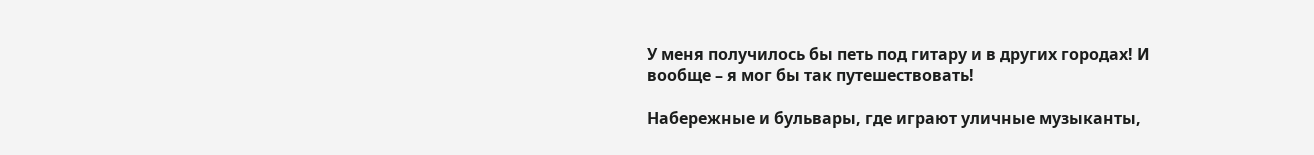У меня получилось бы петь под гитару и в других городах! И вообще – я мог бы так путешествовать!

Набережные и бульвары, где играют уличные музыканты,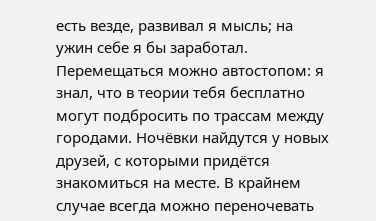есть везде, развивал я мысль; на ужин себе я бы заработал. Перемещаться можно автостопом: я знал, что в теории тебя бесплатно могут подбросить по трассам между городами. Ночёвки найдутся у новых друзей, с которыми придётся знакомиться на месте. В крайнем случае всегда можно переночевать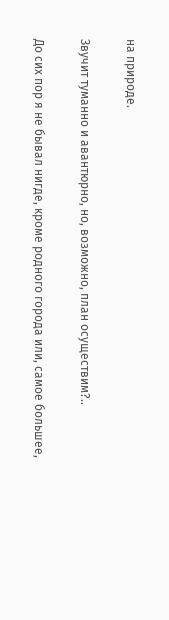на природе.

Звучит туманно и авантюрно, но, возможно, план осуществим?..

До сих пор я не бывал нигде, кроме родного города или, самое большее,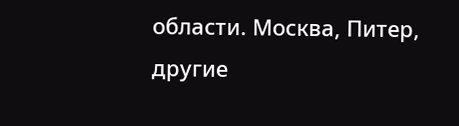области. Москва, Питер, другие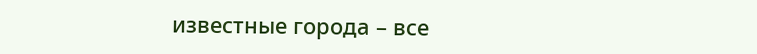известные города – все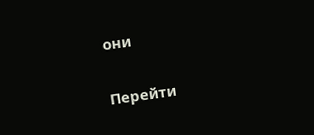они

Перейти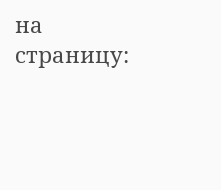на страницу: